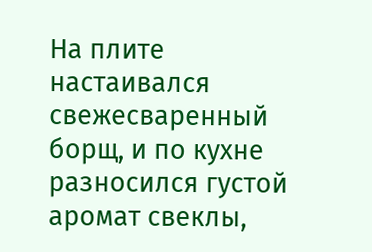На плите настаивался свежесваренный борщ, и по кухне разносился густой аромат свеклы,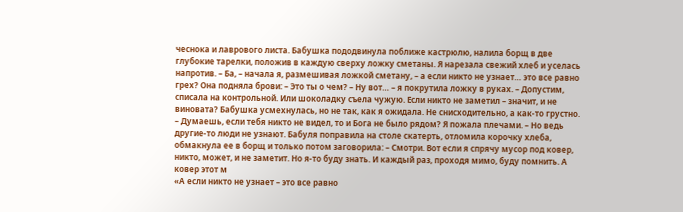чеснока и лаврового листа. Бабушка пододвинула поближе кастрюлю, налила борщ в две глубокие тарелки, положив в каждую сверху ложку сметаны. Я нарезала свежий хлеб и уселась напротив. – Ба, – начала я, размешивая ложкой сметану, – а если никто не узнает… это все равно грех? Она подняла брови: – Это ты о чем? – Ну вот… – я покрутила ложку в руках. – Допустим, списала на контрольной. Или шоколадку съела чужую. Если никто не заметил – значит, и не виновата? Бабушка усмехнулась, но не так, как я ожидала. Не снисходительно, а как-то грустно. – Думаешь, если тебя никто не видел, то и Бога не было рядом? Я пожала плечами. – Но ведь другие-то люди не узнают. Бабуля поправила на столе скатерть, отломила корочку хлеба, обмакнула ее в борщ и только потом заговорила: – Смотри. Вот если я спрячу мусор под ковер, никто, может, и не заметит. Но я-то буду знать. И каждый раз, проходя мимо, буду помнить. А ковер этот м
«А если никто не узнает – это все равно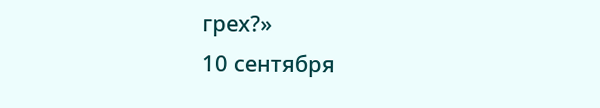грех?»
10 сентября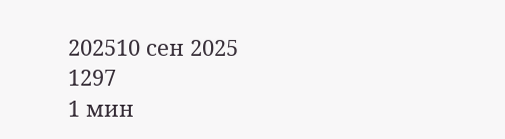202510 сен 2025
1297
1 мин